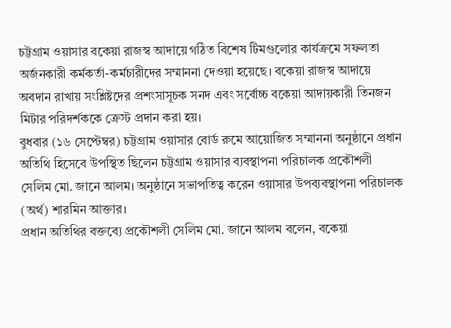চট্টগ্রাম ওয়াসার বকেয়া রাজস্ব আদায়ে গঠিত বিশেষ টিমগুলোর কার্যক্রমে সফলতা অর্জনকারী কর্মকর্তা-কর্মচারীদের সম্মাননা দেওয়া হয়েছে। বকেয়া রাজস্ব আদায়ে অবদান রাখায় সংশ্লিষ্টদের প্রশংসাসূচক সনদ এবং সর্বোচ্চ বকেয়া আদায়কারী তিনজন মিটার পরিদর্শককে ক্রেস্ট প্রদান করা হয়।
বুধবার (১৬ সেপ্টেম্বর) চট্টগ্রাম ওয়াসার বোর্ড রুমে আয়োজিত সম্মাননা অনুষ্ঠানে প্রধান অতিথি হিসেবে উপস্থিত ছিলেন চট্টগ্রাম ওয়াসার ব্যবস্থাপনা পরিচালক প্রকৌশলী সেলিম মো. জানে আলম। অনুষ্ঠানে সভাপতিত্ব করেন ওয়াসার উপব্যবস্থাপনা পরিচালক (অর্থ) শারমিন আক্তার।
প্রধান অতিথির বক্তব্যে প্রকৌশলী সেলিম মো. জানে আলম বলেন, বকেয়া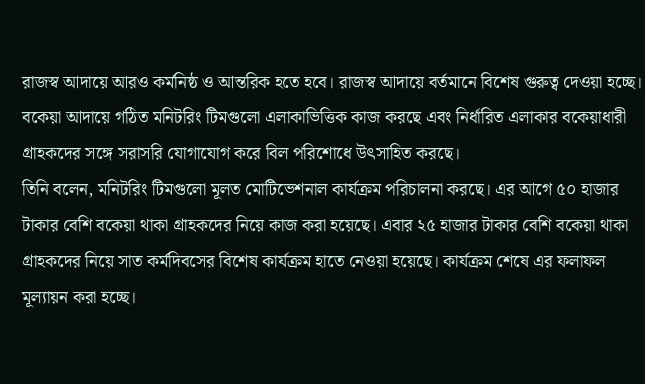রাজস্ব আদায়ে আরও কর্মনিষ্ঠ ও আন্তরিক হতে হবে। রাজস্ব আদায়ে বর্তমানে বিশেষ গুরুত্ব দেওয়া হচ্ছে। বকেয়া আদায়ে গঠিত মনিটরিং টিমগুলো এলাকাভিত্তিক কাজ করছে এবং নির্ধারিত এলাকার বকেয়াধারী গ্রাহকদের সঙ্গে সরাসরি যোগাযোগ করে বিল পরিশোধে উৎসাহিত করছে।
তিনি বলেন, মনিটরিং টিমগুলো মূলত মোটিভেশনাল কার্যক্রম পরিচালনা করছে। এর আগে ৫০ হাজার টাকার বেশি বকেয়া থাকা গ্রাহকদের নিয়ে কাজ করা হয়েছে। এবার ২৫ হাজার টাকার বেশি বকেয়া থাকা গ্রাহকদের নিয়ে সাত কর্মদিবসের বিশেষ কার্যক্রম হাতে নেওয়া হয়েছে। কার্যক্রম শেষে এর ফলাফল মূল্যায়ন করা হচ্ছে।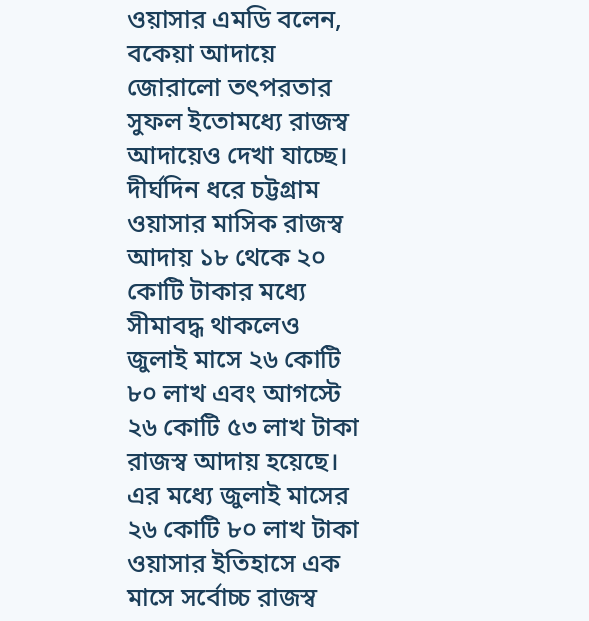ওয়াসার এমডি বলেন, বকেয়া আদায়ে জোরালো তৎপরতার সুফল ইতোমধ্যে রাজস্ব আদায়েও দেখা যাচ্ছে। দীর্ঘদিন ধরে চট্টগ্রাম ওয়াসার মাসিক রাজস্ব আদায় ১৮ থেকে ২০ কোটি টাকার মধ্যে সীমাবদ্ধ থাকলেও জুলাই মাসে ২৬ কোটি ৮০ লাখ এবং আগস্টে ২৬ কোটি ৫৩ লাখ টাকা রাজস্ব আদায় হয়েছে। এর মধ্যে জুলাই মাসের ২৬ কোটি ৮০ লাখ টাকা ওয়াসার ইতিহাসে এক মাসে সর্বোচ্চ রাজস্ব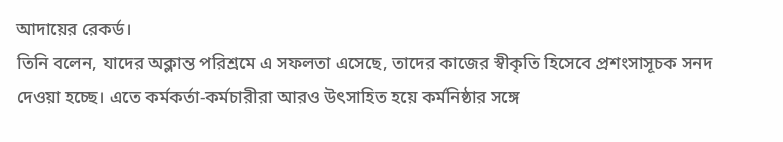আদায়ের রেকর্ড।
তিনি বলেন, যাদের অক্লান্ত পরিশ্রমে এ সফলতা এসেছে, তাদের কাজের স্বীকৃতি হিসেবে প্রশংসাসূচক সনদ দেওয়া হচ্ছে। এতে কর্মকর্তা-কর্মচারীরা আরও উৎসাহিত হয়ে কর্মনিষ্ঠার সঙ্গে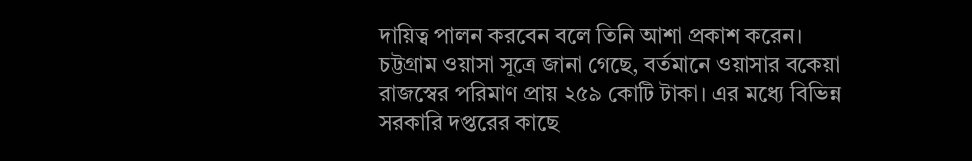দায়িত্ব পালন করবেন বলে তিনি আশা প্রকাশ করেন।
চট্টগ্রাম ওয়াসা সূত্রে জানা গেছে, বর্তমানে ওয়াসার বকেয়া রাজস্বের পরিমাণ প্রায় ২৫৯ কোটি টাকা। এর মধ্যে বিভিন্ন সরকারি দপ্তরের কাছে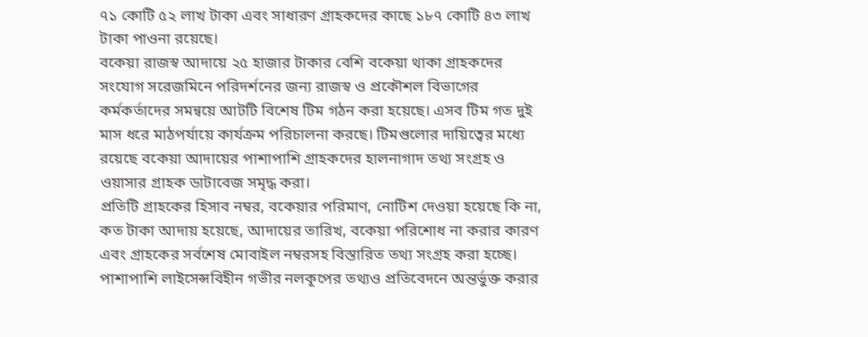৭১ কোটি ৫২ লাখ টাকা এবং সাধারণ গ্রাহকদের কাছে ১৮৭ কোটি ৪৩ লাখ টাকা পাওনা রয়েছে।
বকেয়া রাজস্ব আদায়ে ২৫ হাজার টাকার বেশি বকেয়া থাকা গ্রাহকদের সংযোগ সরেজমিনে পরিদর্শনের জন্য রাজস্ব ও প্রকৌশল বিভাগের কর্মকর্তাদের সমন্বয়ে আটটি বিশেষ টিম গঠন করা হয়েছে। এসব টিম গত দুই মাস ধরে মাঠপর্যায়ে কার্যক্রম পরিচালনা করছে। টিমগুলোর দায়িত্বের মধ্যে রয়েছে বকেয়া আদায়ের পাশাপাশি গ্রাহকদের হালনাগাদ তথ্য সংগ্রহ ও ওয়াসার গ্রাহক ডাটাবেজ সমৃদ্ধ করা।
প্রতিটি গ্রাহকের হিসাব নম্বর, বকেয়ার পরিমাণ, নোটিশ দেওয়া হয়েছে কি না, কত টাকা আদায় হয়েছে, আদায়ের তারিখ, বকেয়া পরিশোধ না করার কারণ এবং গ্রাহকের সর্বশেষ মোবাইল নম্বরসহ বিস্তারিত তথ্য সংগ্রহ করা হচ্ছে। পাশাপাশি লাইসেন্সবিহীন গভীর নলকূপের তথ্যও প্রতিবেদনে অন্তর্ভুক্ত করার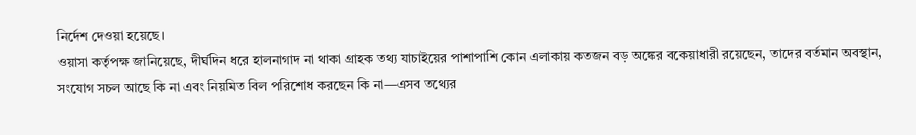নির্দেশ দেওয়া হয়েছে।
ওয়াসা কর্তৃপক্ষ জানিয়েছে, দীর্ঘদিন ধরে হালনাগাদ না থাকা গ্রাহক তথ্য যাচাইয়ের পাশাপাশি কোন এলাকায় কতজন বড় অঙ্কের বকেয়াধারী রয়েছেন, তাদের বর্তমান অবস্থান, সংযোগ সচল আছে কি না এবং নিয়মিত বিল পরিশোধ করছেন কি না—এসব তথ্যের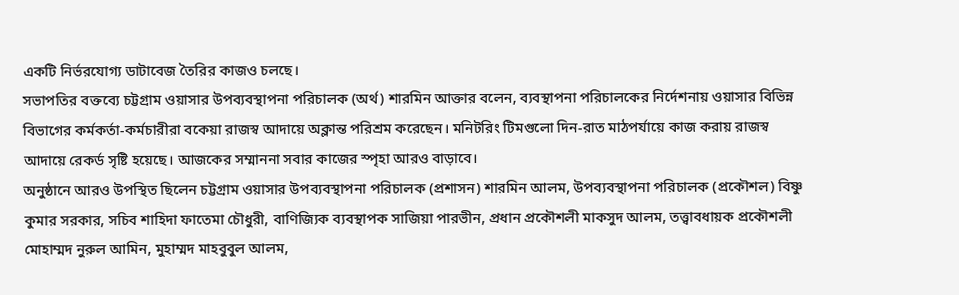একটি নির্ভরযোগ্য ডাটাবেজ তৈরির কাজও চলছে।
সভাপতির বক্তব্যে চট্টগ্রাম ওয়াসার উপব্যবস্থাপনা পরিচালক (অর্থ) শারমিন আক্তার বলেন, ব্যবস্থাপনা পরিচালকের নির্দেশনায় ওয়াসার বিভিন্ন বিভাগের কর্মকর্তা-কর্মচারীরা বকেয়া রাজস্ব আদায়ে অক্লান্ত পরিশ্রম করেছেন। মনিটরিং টিমগুলো দিন-রাত মাঠপর্যায়ে কাজ করায় রাজস্ব আদায়ে রেকর্ড সৃষ্টি হয়েছে। আজকের সম্মাননা সবার কাজের স্পৃহা আরও বাড়াবে।
অনুষ্ঠানে আরও উপস্থিত ছিলেন চট্টগ্রাম ওয়াসার উপব্যবস্থাপনা পরিচালক (প্রশাসন) শারমিন আলম, উপব্যবস্থাপনা পরিচালক (প্রকৌশল) বিষ্ণু কুমার সরকার, সচিব শাহিদা ফাতেমা চৌধুরী, বাণিজ্যিক ব্যবস্থাপক সাজিয়া পারভীন, প্রধান প্রকৌশলী মাকসুদ আলম, তত্ত্বাবধায়ক প্রকৌশলী মোহাম্মদ নুরুল আমিন, মুহাম্মদ মাহবুবুল আলম,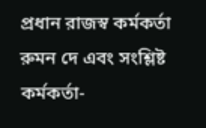প্রধান রাজস্ব কর্মকর্তা রুমন দে এবং সংশ্লিষ্ট কর্মকর্তা-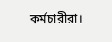কর্মচারীরা।